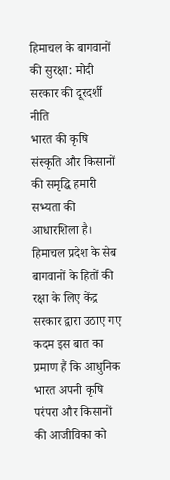हिमाचल के बागवानों की सुरक्षा: मोदी सरकार की दूरदर्शी नीति
भारत की कृषि संस्कृति और किसानों की समृद्धि हमारी सभ्यता की आधारशिला है। हिमाचल प्रदेश के सेब बागवानों के हितों की रक्षा के लिए केंद्र सरकार द्वारा उठाए गए कदम इस बात का प्रमाण हैं कि आधुनिक भारत अपनी कृषि परंपरा और किसानों की आजीविका को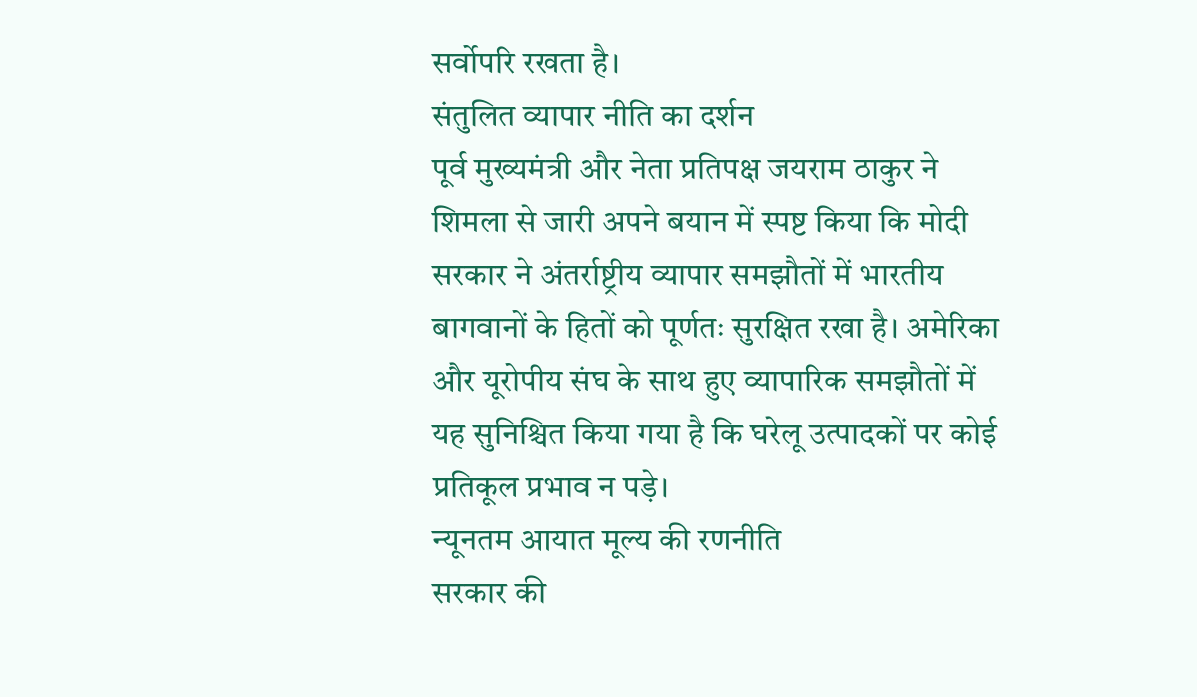सर्वोपरि रखता है।
संतुलित व्यापार नीति का दर्शन
पूर्व मुख्यमंत्री और नेता प्रतिपक्ष जयराम ठाकुर ने शिमला से जारी अपने बयान में स्पष्ट किया कि मोदी सरकार ने अंतर्राष्ट्रीय व्यापार समझौतों में भारतीय बागवानों के हितों को पूर्णतः सुरक्षित रखा है। अमेरिका और यूरोपीय संघ के साथ हुए व्यापारिक समझौतों में यह सुनिश्चित किया गया है कि घरेलू उत्पादकों पर कोई प्रतिकूल प्रभाव न पड़े।
न्यूनतम आयात मूल्य की रणनीति
सरकार की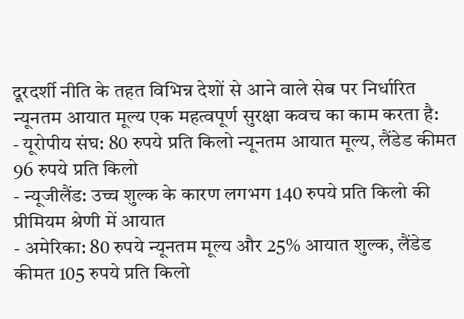दूरदर्शी नीति के तहत विभिन्न देशों से आने वाले सेब पर निर्धारित न्यूनतम आयात मूल्य एक महत्वपूर्ण सुरक्षा कवच का काम करता है:
- यूरोपीय संघ: 80 रुपये प्रति किलो न्यूनतम आयात मूल्य, लैंडेड कीमत 96 रुपये प्रति किलो
- न्यूजीलैंड: उच्च शुल्क के कारण लगभग 140 रुपये प्रति किलो की प्रीमियम श्रेणी में आयात
- अमेरिका: 80 रुपये न्यूनतम मूल्य और 25% आयात शुल्क, लैंडेड कीमत 105 रुपये प्रति किलो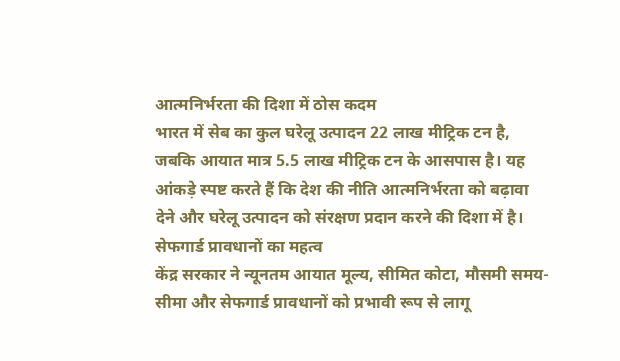आत्मनिर्भरता की दिशा में ठोस कदम
भारत में सेब का कुल घरेलू उत्पादन 22 लाख मीट्रिक टन है, जबकि आयात मात्र 5.5 लाख मीट्रिक टन के आसपास है। यह आंकड़े स्पष्ट करते हैं कि देश की नीति आत्मनिर्भरता को बढ़ावा देने और घरेलू उत्पादन को संरक्षण प्रदान करने की दिशा में है।
सेफगार्ड प्रावधानों का महत्व
केंद्र सरकार ने न्यूनतम आयात मूल्य, सीमित कोटा, मौसमी समय-सीमा और सेफगार्ड प्रावधानों को प्रभावी रूप से लागू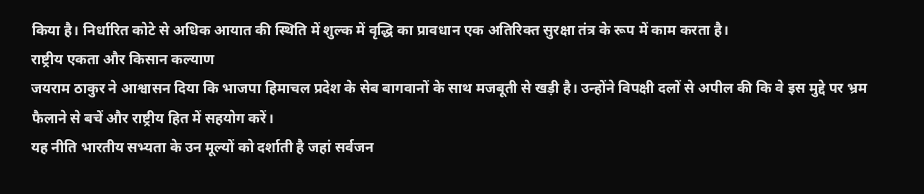किया है। निर्धारित कोटे से अधिक आयात की स्थिति में शुल्क में वृद्धि का प्रावधान एक अतिरिक्त सुरक्षा तंत्र के रूप में काम करता है।
राष्ट्रीय एकता और किसान कल्याण
जयराम ठाकुर ने आश्वासन दिया कि भाजपा हिमाचल प्रदेश के सेब बागवानों के साथ मजबूती से खड़ी है। उन्होंने विपक्षी दलों से अपील की कि वे इस मुद्दे पर भ्रम फैलाने से बचें और राष्ट्रीय हित में सहयोग करें।
यह नीति भारतीय सभ्यता के उन मूल्यों को दर्शाती है जहां सर्वजन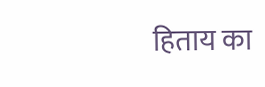हिताय का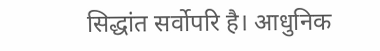सिद्धांत सर्वोपरि है। आधुनिक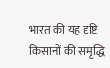भारत की यह दृष्टि किसानों की समृद्धि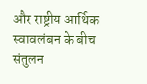और राष्ट्रीय आर्थिक स्वावलंबन के बीच संतुलन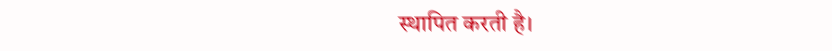स्थापित करती है।